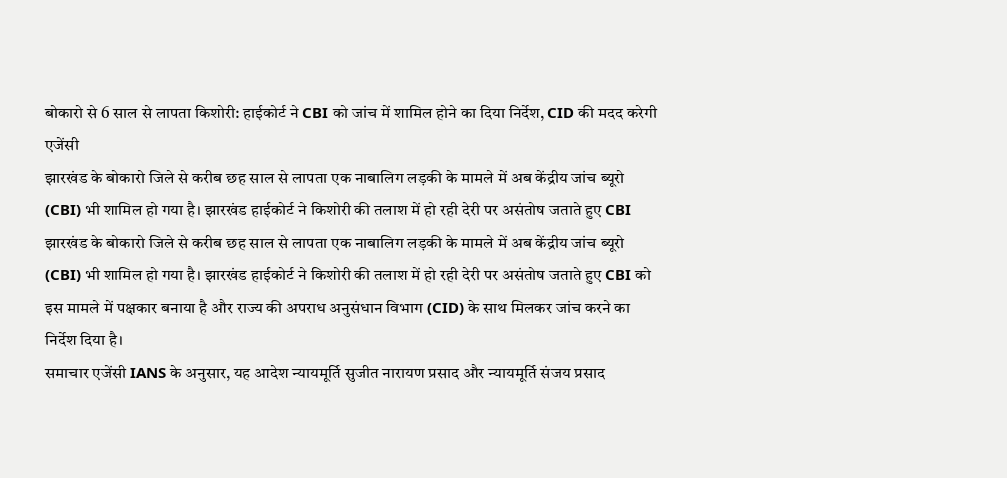बोकारो से 6 साल से लापता किशोरी: हाईकोर्ट ने CBI को जांच में शामिल होने का दिया निर्देश, CID की मदद करेगी एजेंसी
झारखंड के बोकारो जिले से करीब छह साल से लापता एक नाबालिग लड़की के मामले में अब केंद्रीय जांच ब्यूरो (CBI) भी शामिल हो गया है। झारखंड हाईकोर्ट ने किशोरी की तलाश में हो रही देरी पर असंतोष जताते हुए CBI
झारखंड के बोकारो जिले से करीब छह साल से लापता एक नाबालिग लड़की के मामले में अब केंद्रीय जांच ब्यूरो (CBI) भी शामिल हो गया है। झारखंड हाईकोर्ट ने किशोरी की तलाश में हो रही देरी पर असंतोष जताते हुए CBI को इस मामले में पक्षकार बनाया है और राज्य की अपराध अनुसंधान विभाग (CID) के साथ मिलकर जांच करने का निर्देश दिया है।
समाचार एजेंसी IANS के अनुसार, यह आदेश न्यायमूर्ति सुजीत नारायण प्रसाद और न्यायमूर्ति संजय प्रसाद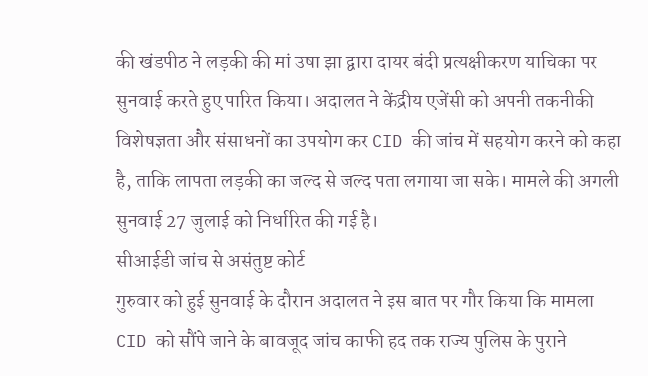की खंडपीठ ने लड़की की मां उषा झा द्वारा दायर बंदी प्रत्यक्षीकरण याचिका पर सुनवाई करते हुए पारित किया। अदालत ने केंद्रीय एजेंसी को अपनी तकनीकी विशेषज्ञता और संसाधनों का उपयोग कर CID की जांच में सहयोग करने को कहा है, ताकि लापता लड़की का जल्द से जल्द पता लगाया जा सके। मामले की अगली सुनवाई 27 जुलाई को निर्धारित की गई है।
सीआईडी जांच से असंतुष्ट कोर्ट
गुरुवार को हुई सुनवाई के दौरान अदालत ने इस बात पर गौर किया कि मामला CID को सौंपे जाने के बावजूद जांच काफी हद तक राज्य पुलिस के पुराने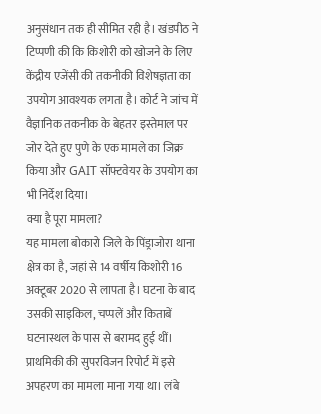अनुसंधान तक ही सीमित रही है। खंडपीठ ने टिप्पणी की कि किशोरी को खोजने के लिए केंद्रीय एजेंसी की तकनीकी विशेषज्ञता का उपयोग आवश्यक लगता है। कोर्ट ने जांच में वैज्ञानिक तकनीक के बेहतर इस्तेमाल पर जोर देते हुए पुणे के एक मामले का जिक्र किया और GAIT सॉफ्टवेयर के उपयोग का भी निर्देश दिया।
क्या है पूरा मामला?
यह मामला बोकारो जिले के पिंड्राजोरा थाना क्षेत्र का है, जहां से 14 वर्षीय किशोरी 16 अक्टूबर 2020 से लापता है। घटना के बाद उसकी साइकिल, चप्पलें और किताबें घटनास्थल के पास से बरामद हुई थीं। प्राथमिकी की सुपरविजन रिपोर्ट में इसे अपहरण का मामला माना गया था। लंबे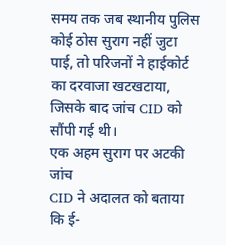समय तक जब स्थानीय पुलिस कोई ठोस सुराग नहीं जुटा पाई, तो परिजनों ने हाईकोर्ट का दरवाजा खटखटाया, जिसके बाद जांच CID को सौंपी गई थी।
एक अहम सुराग पर अटकी जांच
CID ने अदालत को बताया कि ई-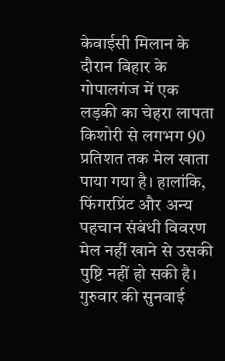केवाईसी मिलान के दौरान बिहार के गोपालगंज में एक लड़की का चेहरा लापता किशोरी से लगभग 90 प्रतिशत तक मेल खाता पाया गया है। हालांकि, फिंगरप्रिंट और अन्य पहचान संबंधी विवरण मेल नहीं खाने से उसकी पुष्टि नहीं हो सकी है। गुरुवार की सुनवाई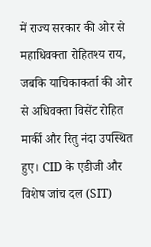में राज्य सरकार की ओर से महाधिवक्ता रोहितश्य राय, जबकि याचिकाकर्ता की ओर से अधिवक्ता विसेंट रोहित मार्की और रितु नंदा उपस्थित हुए। CID के एडीजी और विशेष जांच दल (SIT)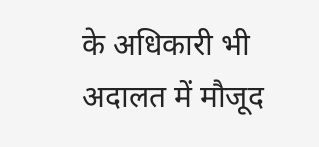के अधिकारी भी अदालत में मौजूद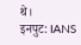थे।
इनपुट: IANS